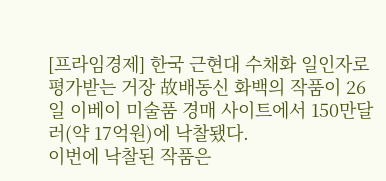[프라임경제] 한국 근현대 수채화 일인자로 평가받는 거장 故배동신 화백의 작품이 26일 이베이 미술품 경매 사이트에서 150만달러(약 17억원)에 낙찰됐다.
이번에 낙찰된 작품은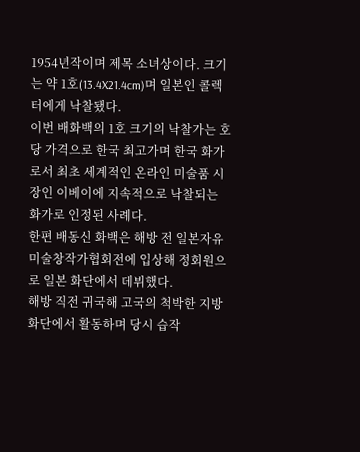1954년작이며 제목 소녀상이다. 크기는 약 1호(13.4X21.4cm)며 일본인 콜렉터에게 낙찰됐다.
이번 배화백의 1호 크기의 낙찰가는 호당 가격으로 한국 최고가며 한국 화가로서 최초 세계적인 온라인 미술품 시장인 이베이에 지속적으로 낙찰되는 화가로 인정된 사례다.
한편 배동신 화백은 해방 전 일본자유미술창작가협회전에 입상해 정회원으로 일본 화단에서 데뷔했다.
해방 직전 귀국해 고국의 척박한 지방 화단에서 활동하며 당시 습작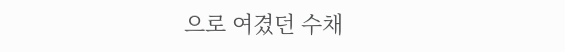으로 여겼던 수채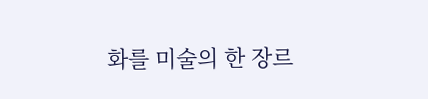화를 미술의 한 장르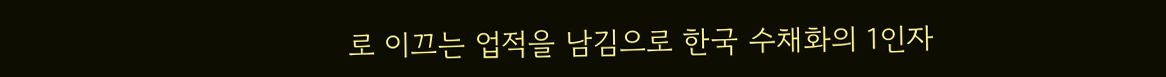로 이끄는 업적을 남김으로 한국 수채화의 1인자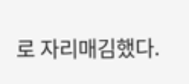로 자리매김했다.